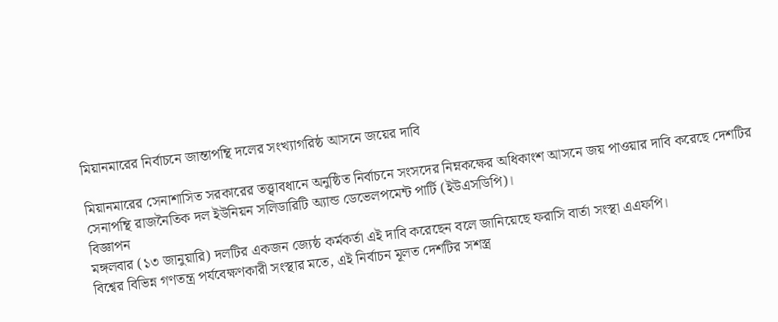মিয়ানমারের নির্বাচনে জান্তাপন্থি দলের সংখ্যাগরিষ্ঠ আসনে জয়ের দাবি

মিয়ানমারের সেনাশাসিত সরকারের তত্ত্বাবধানে অনুষ্ঠিত নির্বাচনে সংসদের নিম্নকক্ষের অধিকাংশ আসনে জয় পাওয়ার দাবি করেছে দেশটির সেনাপন্থি রাজনৈতিক দল ইউনিয়ন সলিডারিটি অ্যান্ড ডেভেলপমেন্ট পার্টি (ইউএসডিপি)।
বিজ্ঞাপন
মঙ্গলবার (১৩ জানুয়ারি) দলটির একজন জ্যেষ্ঠ কর্মকর্তা এই দাবি করেছেন বলে জানিয়েছে ফরাসি বার্তা সংস্থা এএফপি।
বিশ্বের বিভিন্ন গণতন্ত্র পর্যবেক্ষণকারী সংস্থার মতে, এই নির্বাচন মূলত দেশটির সশস্ত্র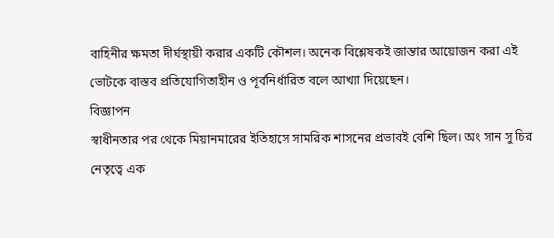বাহিনীর ক্ষমতা দীর্ঘস্থায়ী করার একটি কৌশল। অনেক বিশ্লেষকই জান্তার আয়োজন করা এই ভোটকে বাস্তব প্রতিযোগিতাহীন ও পূর্বনির্ধারিত বলে আখ্যা দিয়েছেন।
বিজ্ঞাপন
স্বাধীনতার পর থেকে মিয়ানমারের ইতিহাসে সামরিক শাসনের প্রভাবই বেশি ছিল। অং সান সু চির নেতৃত্বে এক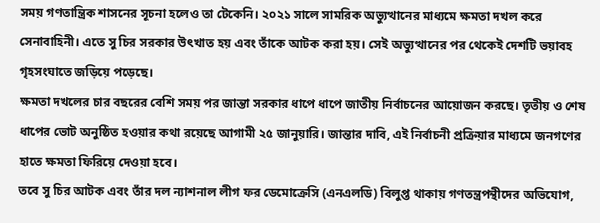সময় গণতান্ত্রিক শাসনের সূচনা হলেও তা টেকেনি। ২০২১ সালে সামরিক অভ্যুত্থানের মাধ্যমে ক্ষমতা দখল করে সেনাবাহিনী। এতে সু চির সরকার উৎখাত হয় এবং তাঁকে আটক করা হয়। সেই অভ্যুত্থানের পর থেকেই দেশটি ভয়াবহ গৃহসংঘাতে জড়িয়ে পড়েছে।
ক্ষমতা দখলের চার বছরের বেশি সময় পর জান্তা সরকার ধাপে ধাপে জাতীয় নির্বাচনের আয়োজন করছে। তৃতীয় ও শেষ ধাপের ভোট অনুষ্ঠিত হওয়ার কথা রয়েছে আগামী ২৫ জানুয়ারি। জান্তার দাবি, এই নির্বাচনী প্রক্রিয়ার মাধ্যমে জনগণের হাতে ক্ষমতা ফিরিয়ে দেওয়া হবে।
তবে সু চির আটক এবং তাঁর দল ন্যাশনাল লীগ ফর ডেমোক্রেসি (এনএলডি) বিলুপ্ত থাকায় গণতন্ত্রপন্থীদের অভিযোগ,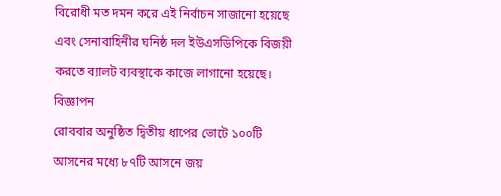বিরোধী মত দমন করে এই নির্বাচন সাজানো হয়েছে এবং সেনাবাহিনীর ঘনিষ্ঠ দল ইউএসডিপিকে বিজয়ী করতে ব্যালট ব্যবস্থাকে কাজে লাগানো হয়েছে।
বিজ্ঞাপন
রোববার অনুষ্ঠিত দ্বিতীয় ধাপের ভোটে ১০০টি আসনের মধ্যে ৮৭টি আসনে জয়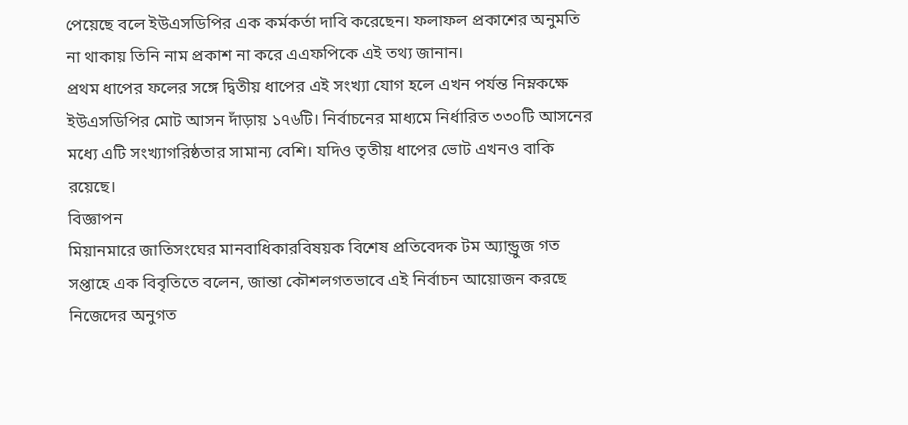পেয়েছে বলে ইউএসডিপির এক কর্মকর্তা দাবি করেছেন। ফলাফল প্রকাশের অনুমতি না থাকায় তিনি নাম প্রকাশ না করে এএফপিকে এই তথ্য জানান।
প্রথম ধাপের ফলের সঙ্গে দ্বিতীয় ধাপের এই সংখ্যা যোগ হলে এখন পর্যন্ত নিম্নকক্ষে ইউএসডিপির মোট আসন দাঁড়ায় ১৭৬টি। নির্বাচনের মাধ্যমে নির্ধারিত ৩৩০টি আসনের মধ্যে এটি সংখ্যাগরিষ্ঠতার সামান্য বেশি। যদিও তৃতীয় ধাপের ভোট এখনও বাকি রয়েছে।
বিজ্ঞাপন
মিয়ানমারে জাতিসংঘের মানবাধিকারবিষয়ক বিশেষ প্রতিবেদক টম অ্যান্ড্রুজ গত সপ্তাহে এক বিবৃতিতে বলেন, জান্তা কৌশলগতভাবে এই নির্বাচন আয়োজন করছে নিজেদের অনুগত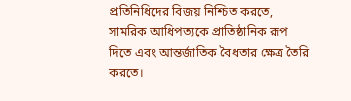প্রতিনিধিদের বিজয় নিশ্চিত করতে, সামরিক আধিপত্যকে প্রাতিষ্ঠানিক রূপ দিতে এবং আন্তর্জাতিক বৈধতার ক্ষেত্র তৈরি করতে।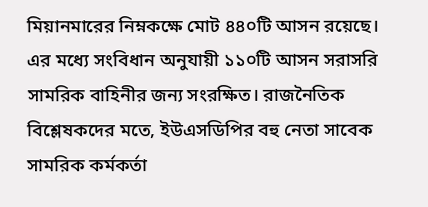মিয়ানমারের নিম্নকক্ষে মোট ৪৪০টি আসন রয়েছে। এর মধ্যে সংবিধান অনুযায়ী ১১০টি আসন সরাসরি সামরিক বাহিনীর জন্য সংরক্ষিত। রাজনৈতিক বিশ্লেষকদের মতে, ইউএসডিপির বহু নেতা সাবেক সামরিক কর্মকর্তা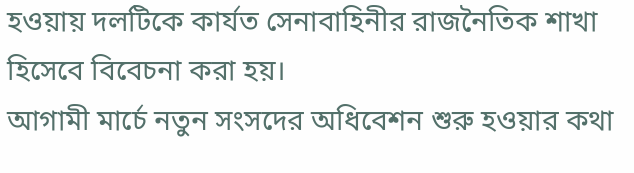হওয়ায় দলটিকে কার্যত সেনাবাহিনীর রাজনৈতিক শাখা হিসেবে বিবেচনা করা হয়।
আগামী মার্চে নতুন সংসদের অধিবেশন শুরু হওয়ার কথা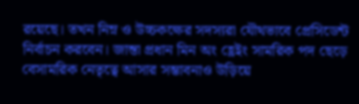রয়েছে। তখন নিম্ন ও উচ্চকক্ষের সদস্যরা যৌথভাবে প্রেসিডেন্ট নির্বাচন করবেন। জান্তা প্রধান মিন অং হ্লেইং সামরিক পদ ছেড়ে বেসামরিক নেতৃত্বে আসার সম্ভাবনাও উড়িয়ে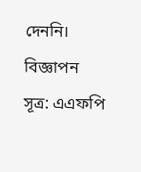দেননি।
বিজ্ঞাপন
সূত্র: এএফপি